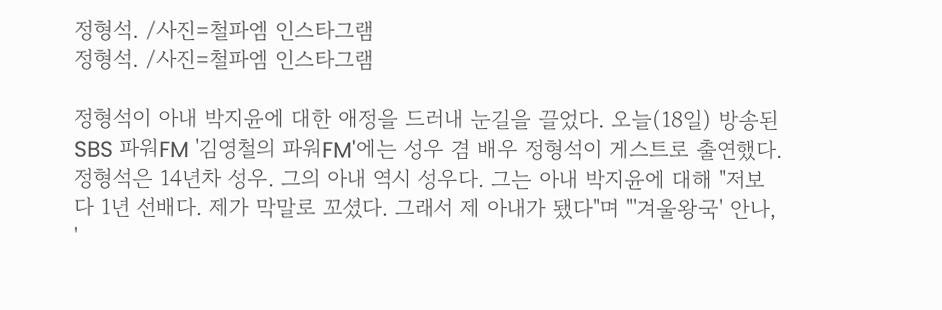정형석. /사진=철파엠 인스타그램
정형석. /사진=철파엠 인스타그램

정형석이 아내 박지윤에 대한 애정을 드러내 눈길을 끌었다. 오늘(18일) 방송된 SBS 파워FM '김영철의 파워FM'에는 성우 겸 배우 정형석이 게스트로 출연했다.
정형석은 14년차 성우. 그의 아내 역시 성우다. 그는 아내 박지윤에 대해 "저보다 1년 선배다. 제가 막말로 꼬셨다. 그래서 제 아내가 됐다"며 "'겨울왕국' 안나, '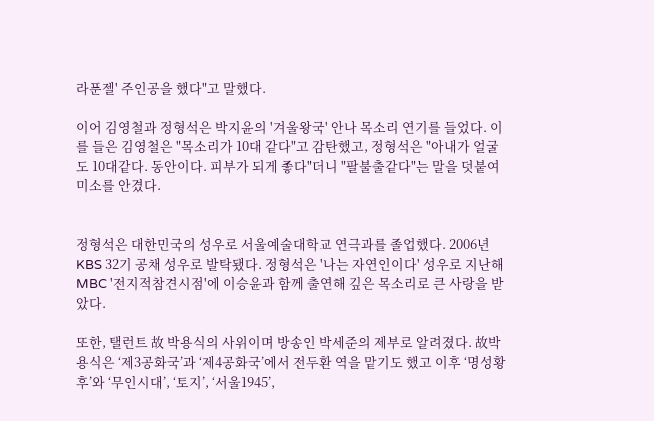라푼젤' 주인공을 했다"고 말했다.

이어 김영철과 정형석은 박지윤의 '겨울왕국' 안나 목소리 연기를 들었다. 이를 들은 김영철은 "목소리가 10대 같다"고 감탄했고, 정형석은 "아내가 얼굴도 10대같다. 동안이다. 피부가 되게 좋다"더니 "팔불출같다"는 말을 덧붙여 미소를 안겼다.


정형석은 대한민국의 성우로 서울예술대학교 연극과를 졸업했다. 2006년 KBS 32기 공채 성우로 발탁됐다. 정형석은 '나는 자연인이다' 성우로 지난해 MBC '전지적참견시점'에 이승윤과 함께 출연해 깊은 목소리로 큰 사랑을 받았다.

또한, 탤런트 故 박용식의 사위이며 방송인 박세준의 제부로 알려졌다. 故박용식은 ‘제3공화국’과 ‘제4공화국’에서 전두환 역을 맡기도 했고 이후 ‘명성황후’와 ‘무인시대’, ‘토지’, ‘서울1945’,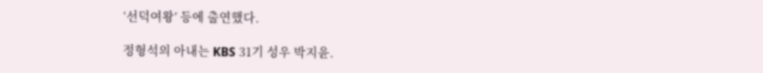‘선덕여왕’ 등에 출연했다.

정형석의 아내는 KBS 31기 성우 박지윤.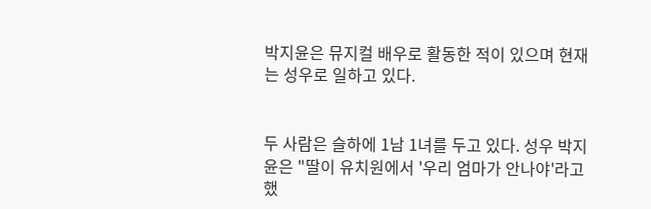박지윤은 뮤지컬 배우로 활동한 적이 있으며 현재는 성우로 일하고 있다.


두 사람은 슬하에 1남 1녀를 두고 있다. 성우 박지윤은 "딸이 유치원에서 '우리 엄마가 안나야'라고 했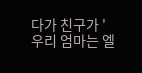다가 친구가 '우리 엄마는 엘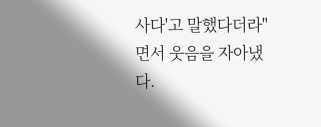사다'고 말했다더라"면서 웃음을 자아냈다.